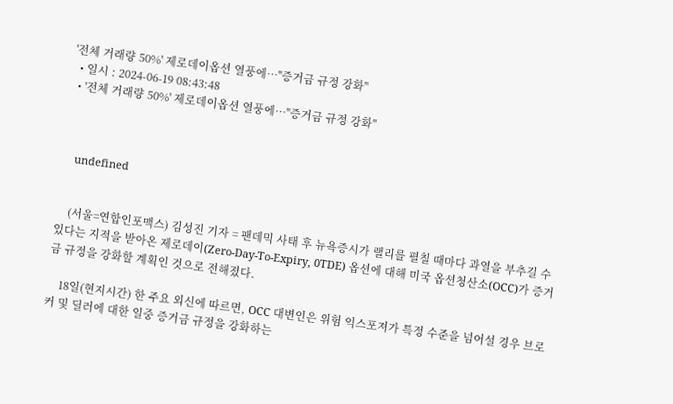'전체 거래량 50%' 제로데이옵션 열풍에…"증거금 규정 강화"
  • 일시 : 2024-06-19 08:43:48
  • '전체 거래량 50%' 제로데이옵션 열풍에…"증거금 규정 강화"



    undefined


    (서울=연합인포맥스) 김성진 기자 = 팬데믹 사태 후 뉴욕증시가 랠리를 펼칠 때마다 과열을 부추길 수 있다는 지적을 받아온 제로데이(Zero-Day-To-Expiry, 0TDE) 옵션에 대해 미국 옵션청산소(OCC)가 증거금 규정을 강화할 계획인 것으로 전해졌다.

    18일(현지시간) 한 주요 외신에 따르면, OCC 대변인은 위험 익스포져가 특정 수준을 넘어설 경우 브로커 및 딜러에 대한 일중 증거금 규정을 강화하는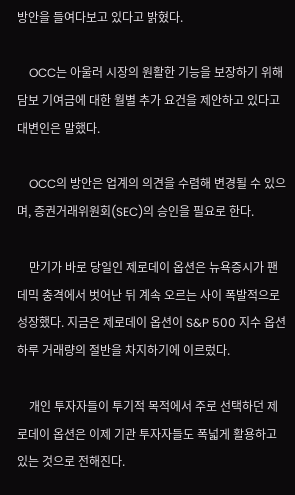방안을 들여다보고 있다고 밝혔다.

    OCC는 아울러 시장의 원활한 기능을 보장하기 위해 담보 기여금에 대한 월별 추가 요건을 제안하고 있다고 대변인은 말했다.

    OCC의 방안은 업계의 의견을 수렴해 변경될 수 있으며, 증권거래위원회(SEC)의 승인을 필요로 한다.

    만기가 바로 당일인 제로데이 옵션은 뉴욕증시가 팬데믹 충격에서 벗어난 뒤 계속 오르는 사이 폭발적으로 성장했다. 지금은 제로데이 옵션이 S&P 500 지수 옵션 하루 거래량의 절반을 차지하기에 이르렀다.

    개인 투자자들이 투기적 목적에서 주로 선택하던 제로데이 옵션은 이제 기관 투자자들도 폭넓게 활용하고 있는 것으로 전해진다.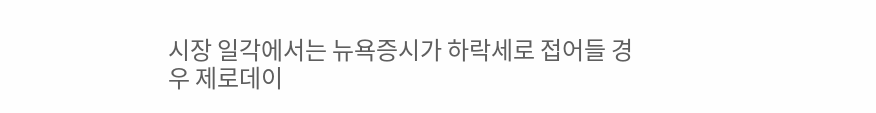시장 일각에서는 뉴욕증시가 하락세로 접어들 경우 제로데이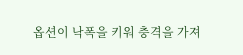옵션이 낙폭을 키워 충격을 가져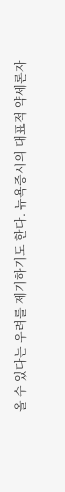올 수 있다는 우려를 제기하기도 한다. 뉴욕증시의 대표적 약세론자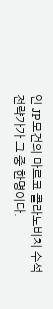인 JP모건의 마르코 콜라노비치 수석 전략가가 그 중 한명이다.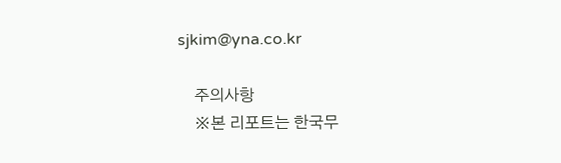sjkim@yna.co.kr

    주의사항
    ※본 리포트는 한국무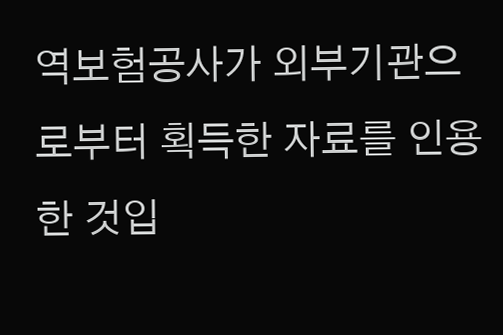역보험공사가 외부기관으로부터 획득한 자료를 인용한 것입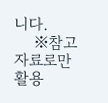니다.
    ※참고자료로만 활용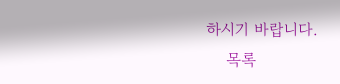하시기 바랍니다.
    목록